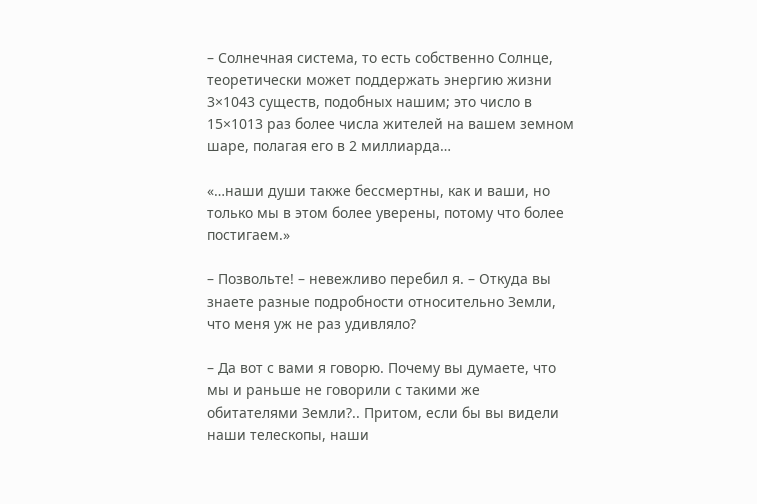– Солнечная система, то есть собственно Солнце, теоретически может поддержать энергию жизни 3×1043 существ, подобных нашим; это число в 15×1013 раз более числа жителей на вашем земном шаре, полагая его в 2 миллиарда…

«…наши души также бессмертны, как и ваши, но только мы в этом более уверены, потому что более постигаем.»

– Позвольте! – невежливо перебил я. – Откуда вы знаете разные подробности относительно Земли, что меня уж не раз удивляло?

– Да вот с вами я говорю. Почему вы думаете, что мы и раньше не говорили с такими же обитателями Земли?.. Притом, если бы вы видели наши телескопы, наши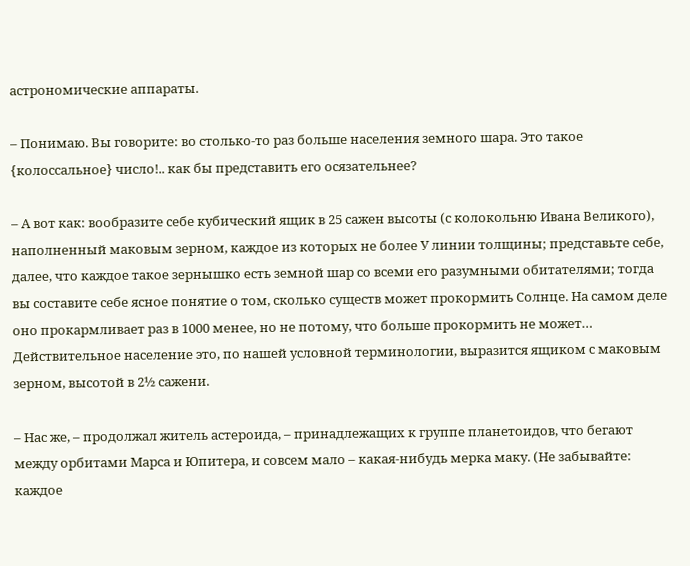астрономические аппараты.

– Понимаю. Вы говорите: во столько-то раз больше населения земного шара. Это такое {колоссальное} число!.. как бы представить его осязательнее?

– А вот как: вообразите себе кубический ящик в 25 сажен высоты (с колокольню Ивана Великого), наполненный маковым зерном, каждое из которых не более У линии толщины; представьте себе, далее, что каждое такое зернышко есть земной шар со всеми его разумными обитателями; тогда вы составите себе ясное понятие о том, сколько существ может прокормить Солнце. На самом деле оно прокармливает раз в 1000 менее, но не потому, что больше прокормить не может… Действительное население это, по нашей условной терминологии, выразится ящиком с маковым зерном, высотой в 2½ сажени.

– Нас же, – продолжал житель астероида, – принадлежащих к группе планетоидов, что бегают между орбитами Марса и Юпитера, и совсем мало – какая-нибудь мерка маку. (Не забывайте: каждое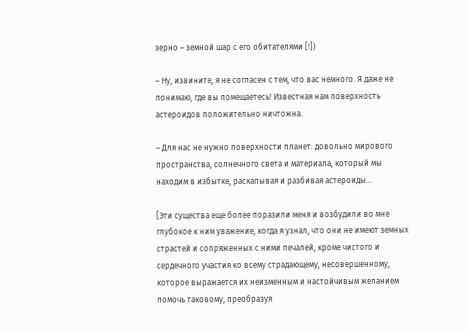зерно – земной шар с его обитателями [!])

– Ну, извините, я не согласен с тем, что вас немного. Я даже не понимаю, где вы помещаетесь! Известная нам поверхность астероидов положительно ничтожна.

– Для нас не нужно поверхности планет: довольно мирового пространства, солнечного света и материала, который мы находим в избытке, раскапывая и разбивая астероиды…

[Эти существа еще более поразили меня и возбудили во мне глубокое к ним уважение, когда я узнал, что они не имеют земных страстей и сопряженных с ними печалей, кроме чистого и сердечного участия ко всему страдающему, несовершенному, которое выражается их неизменным и настойчивым желанием помочь таковому, преобразуя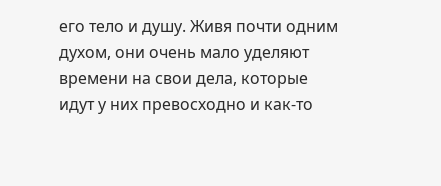его тело и душу. Живя почти одним духом, они очень мало уделяют времени на свои дела, которые идут у них превосходно и как-то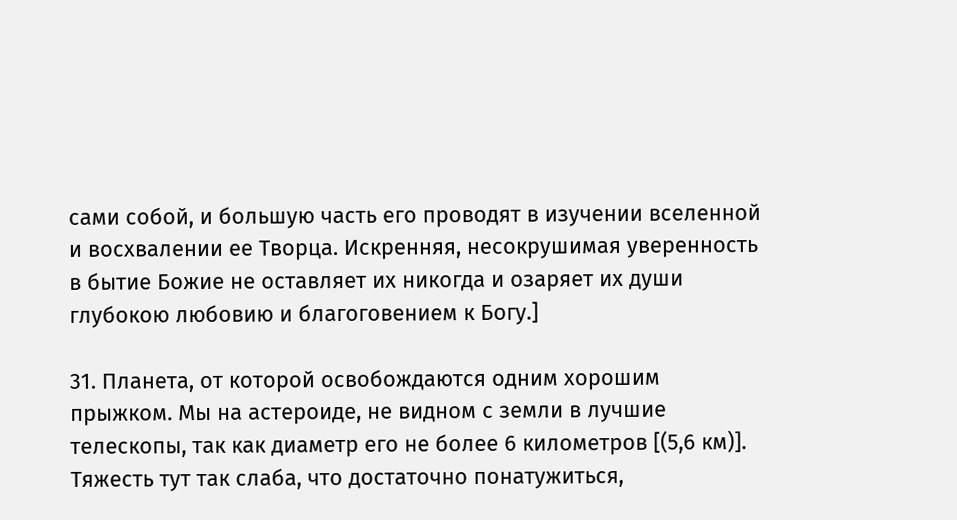сами собой, и большую часть его проводят в изучении вселенной и восхвалении ее Творца. Искренняя, несокрушимая уверенность в бытие Божие не оставляет их никогда и озаряет их души глубокою любовию и благоговением к Богу.]

31. Планета, от которой освобождаются одним хорошим прыжком. Мы на астероиде, не видном с земли в лучшие телескопы, так как диаметр его не более 6 километров [(5,6 км)]. Тяжесть тут так слаба, что достаточно понатужиться,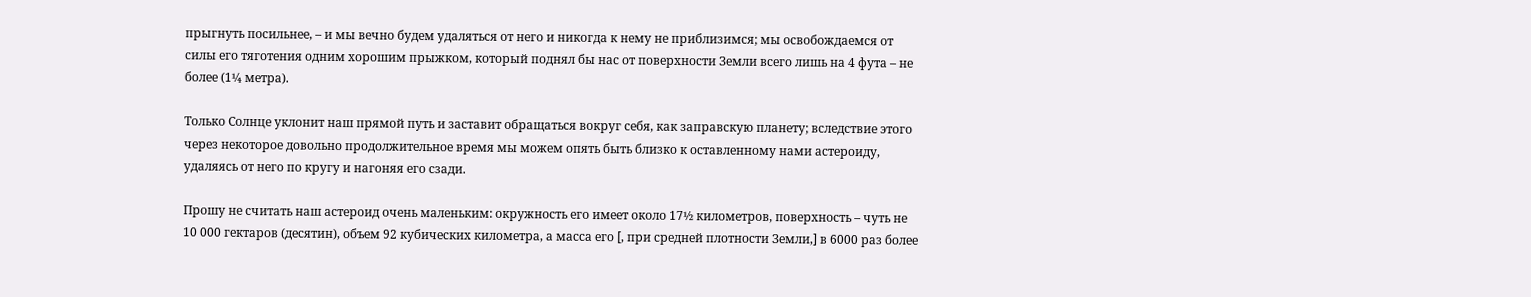прыгнуть посильнее, – и мы вечно будем удаляться от него и никогда к нему не приблизимся; мы освобождаемся от силы его тяготения одним хорошим прыжком, который поднял бы нас от поверхности Земли всего лишь на 4 фута – не более (1¼ метра).

Только Солнце уклонит наш прямой путь и заставит обращаться вокруг себя, как заправскую планету; вследствие этого через некоторое довольно продолжительное время мы можем опять быть близко к оставленному нами астероиду, удаляясь от него по кругу и нагоняя его сзади.

Прошу не считать наш астероид очень маленьким: окружность его имеет около 17½ километров, поверхность – чуть не 10 000 гектаров (десятин), объем 92 кубических километра, а масса его [, при средней плотности Земли,] в 6000 раз более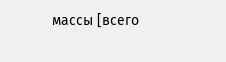массы [всего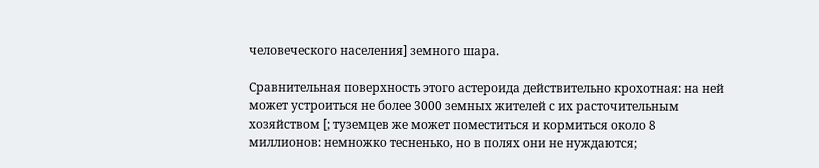человеческого населения] земного шара.

Сравнительная поверхность этого астероида действительно крохотная: на ней может устроиться не более 3000 земных жителей с их расточительным хозяйством [; туземцев же может поместиться и кормиться около 8 миллионов: немножко тесненько, но в полях они не нуждаются;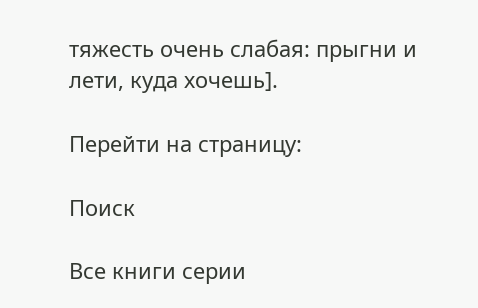тяжесть очень слабая: прыгни и лети, куда хочешь].

Перейти на страницу:

Поиск

Все книги серии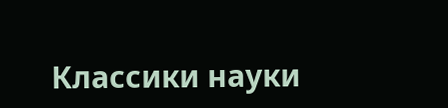Классики науки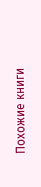Похожие книги